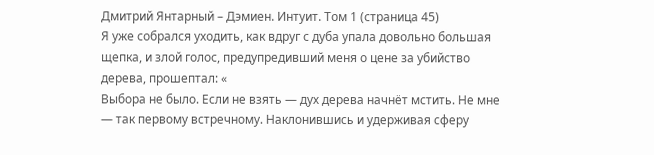Дмитрий Янтарный – Дэмиен. Интуит. Том 1 (страница 45)
Я уже собрался уходить, как вдруг с дуба упала довольно большая щепка, и злой голос, предупредивший меня о цене за убийство дерева, прошептал: «
Выбора не было. Если не взять — дух дерева начнёт мстить. Не мне — так первому встречному. Наклонившись и удерживая сферу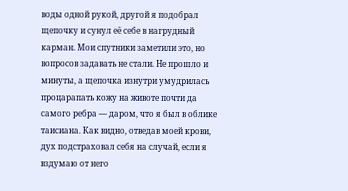воды одной рукой, другой я подобрал щепочку и сунул её себе в нагрудный карман. Мои спутники заметили это, но вопросов задавать не стали. Не прошло и минуты, а щепочка изнутри умудрилась процарапать кожу на животе почти да самого ребра — даром, что я был в облике таисиана. Как видно, отведав моей крови, дух подстраховал себя на случай, если я вздумаю от него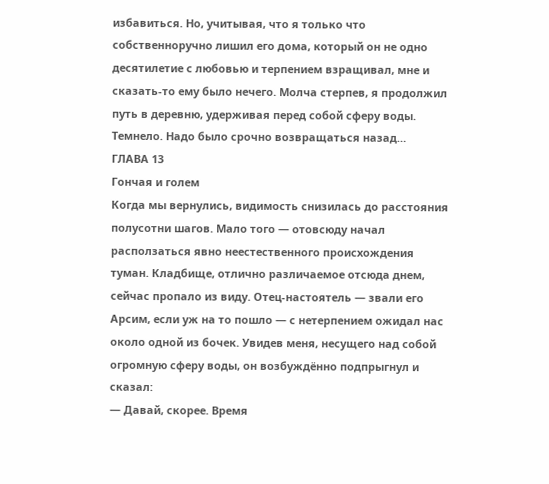избавиться. Но, учитывая, что я только что собственноручно лишил его дома, который он не одно десятилетие с любовью и терпением взращивал, мне и сказать-то ему было нечего. Молча стерпев, я продолжил путь в деревню, удерживая перед собой сферу воды. Темнело. Надо было срочно возвращаться назад…
ГЛАВА 13
Гончая и голем
Когда мы вернулись, видимость снизилась до расстояния полусотни шагов. Мало того — отовсюду начал расползаться явно неестественного происхождения туман. Кладбище, отлично различаемое отсюда днем, сейчас пропало из виду. Отец-настоятель — звали его Арсим, если уж на то пошло — с нетерпением ожидал нас около одной из бочек. Увидев меня, несущего над собой огромную сферу воды, он возбуждённо подпрыгнул и сказал:
— Давай, скорее. Время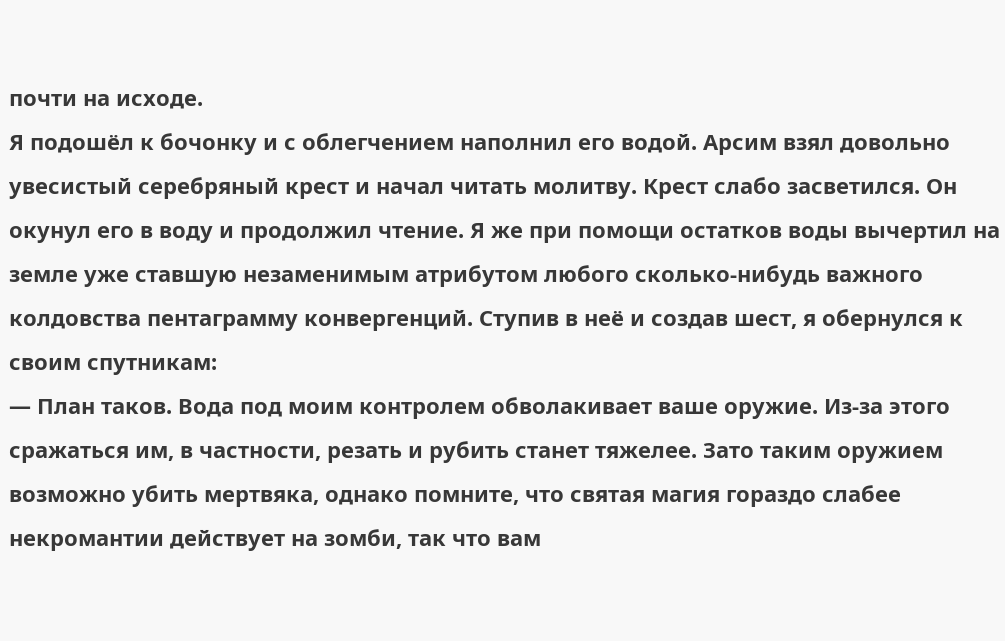почти на исходе.
Я подошёл к бочонку и с облегчением наполнил его водой. Арсим взял довольно увесистый серебряный крест и начал читать молитву. Крест слабо засветился. Он окунул его в воду и продолжил чтение. Я же при помощи остатков воды вычертил на земле уже ставшую незаменимым атрибутом любого сколько-нибудь важного колдовства пентаграмму конвергенций. Ступив в неё и создав шест, я обернулся к своим спутникам:
— План таков. Вода под моим контролем обволакивает ваше оружие. Из-за этого сражаться им, в частности, резать и рубить станет тяжелее. Зато таким оружием возможно убить мертвяка, однако помните, что святая магия гораздо слабее некромантии действует на зомби, так что вам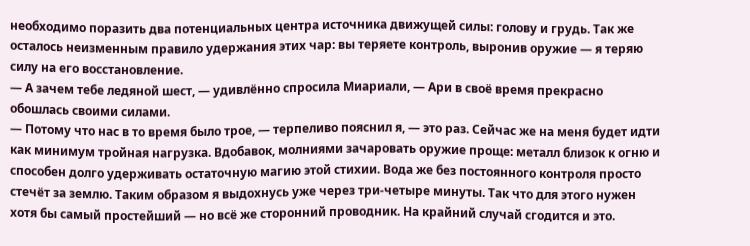необходимо поразить два потенциальных центра источника движущей силы: голову и грудь. Так же осталось неизменным правило удержания этих чар: вы теряете контроль, выронив оружие — я теряю силу на его восстановление.
— А зачем тебе ледяной шест, — удивлённо спросила Миариали, — Ари в своё время прекрасно обошлась своими силами.
— Потому что нас в то время было трое, — терпеливо пояснил я, — это раз. Сейчас же на меня будет идти как минимум тройная нагрузка. Вдобавок, молниями зачаровать оружие проще: металл близок к огню и способен долго удерживать остаточную магию этой стихии. Вода же без постоянного контроля просто стечёт за землю. Таким образом я выдохнусь уже через три-четыре минуты. Так что для этого нужен хотя бы самый простейший — но всё же сторонний проводник. На крайний случай сгодится и это.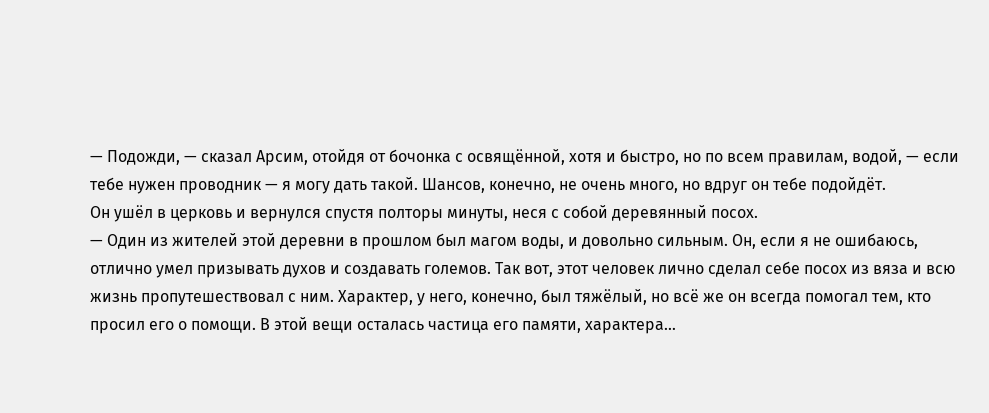— Подожди, — сказал Арсим, отойдя от бочонка с освящённой, хотя и быстро, но по всем правилам, водой, — если тебе нужен проводник — я могу дать такой. Шансов, конечно, не очень много, но вдруг он тебе подойдёт.
Он ушёл в церковь и вернулся спустя полторы минуты, неся с собой деревянный посох.
— Один из жителей этой деревни в прошлом был магом воды, и довольно сильным. Он, если я не ошибаюсь, отлично умел призывать духов и создавать големов. Так вот, этот человек лично сделал себе посох из вяза и всю жизнь пропутешествовал с ним. Характер, у него, конечно, был тяжёлый, но всё же он всегда помогал тем, кто просил его о помощи. В этой вещи осталась частица его памяти, характера…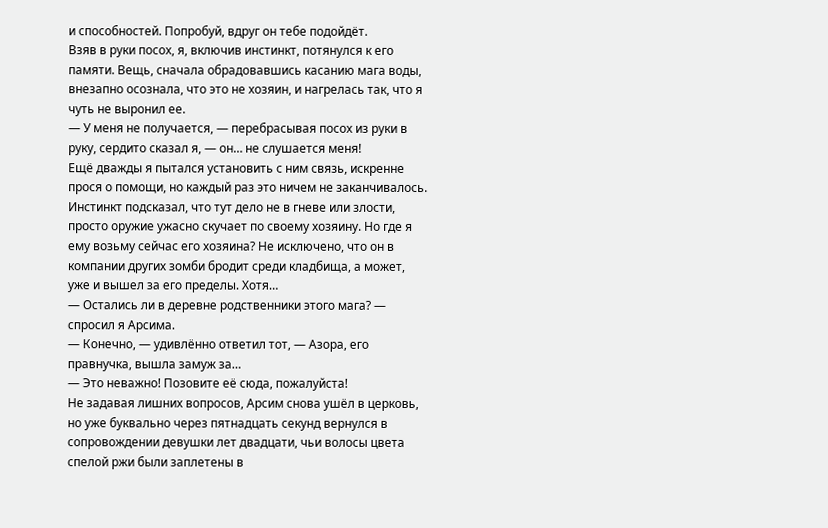и способностей. Попробуй, вдруг он тебе подойдёт.
Взяв в руки посох, я, включив инстинкт, потянулся к его памяти. Вещь, сначала обрадовавшись касанию мага воды, внезапно осознала, что это не хозяин, и нагрелась так, что я чуть не выронил ее.
— У меня не получается, — перебрасывая посох из руки в руку, сердито сказал я, — он… не слушается меня!
Ещё дважды я пытался установить с ним связь, искренне прося о помощи, но каждый раз это ничем не заканчивалось. Инстинкт подсказал, что тут дело не в гневе или злости, просто оружие ужасно скучает по своему хозяину. Но где я ему возьму сейчас его хозяина? Не исключено, что он в компании других зомби бродит среди кладбища, а может, уже и вышел за его пределы. Хотя…
— Остались ли в деревне родственники этого мага? — спросил я Арсима.
— Конечно, — удивлённо ответил тот, — Азора, его правнучка, вышла замуж за…
— Это неважно! Позовите её сюда, пожалуйста!
Не задавая лишних вопросов, Арсим снова ушёл в церковь, но уже буквально через пятнадцать секунд вернулся в сопровождении девушки лет двадцати, чьи волосы цвета спелой ржи были заплетены в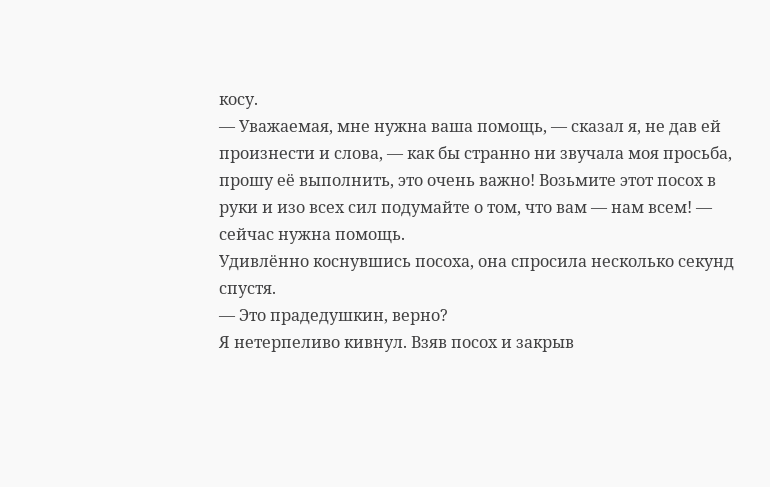косу.
— Уважаемая, мне нужна ваша помощь, — сказал я, не дав ей произнести и слова, — как бы странно ни звучала моя просьба, прошу её выполнить, это очень важно! Возьмите этот посох в руки и изо всех сил подумайте о том, что вам — нам всем! — сейчас нужна помощь.
Удивлённо коснувшись посоха, она спросила несколько секунд спустя.
— Это прадедушкин, верно?
Я нетерпеливо кивнул. Взяв посох и закрыв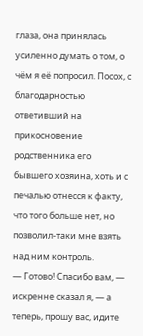глаза, она принялась усиленно думать о том, о чём я её попросил. Посох, с благодарностью ответивший на прикосновение родственника его бывшего хозяина, хоть и с печалью отнесся к факту, что того больше нет, но позволил-таки мне взять над ним контроль.
— Готово! Спасибо вам, — искренне сказал я, — а теперь, прошу вас, идите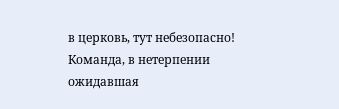в церковь, тут небезопасно!
Команда, в нетерпении ожидавшая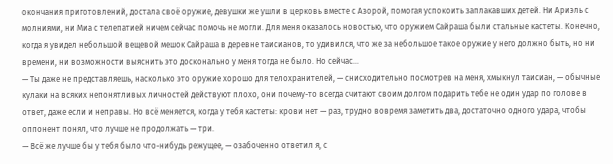окончания приготовлений, достала своё оружие, девушки же ушли в церковь вместе с Азорой, помогая успокоить заплакавших детей. Ни Ариэль с молниями, ни Миа с телепатией ничем сейчас помочь не могли. Для меня оказалось новостью, что оружием Сайраша были стальные кастеты. Конечно, когда я увидел небольшой вещевой мешок Сайраша в деревне таисианов, то удивился, что же за небольшое такое оружие у него должно быть, но ни времени, ни возможности выяснить это досконально у меня тогда не было. Но сейчас…
— Ты даже не представляешь, насколько это оружие хорошо для телохранителей, — снисходительно посмотрев на меня, хмыкнул таисиан, — обычные кулаки на всяких непонятливых личностей действуют плохо, они почему-то всегда считают своим долгом подарить тебе не один удар по голове в ответ, даже если и неправы. Но всё меняется, когда у тебя кастеты: крови нет — раз, трудно вовремя заметить два, достаточно одного удара, чтобы оппонент понял, что лучше не продолжать — три.
— Всё же лучше бы у тебя было что-нибудь режущее, — озабоченно ответил я, с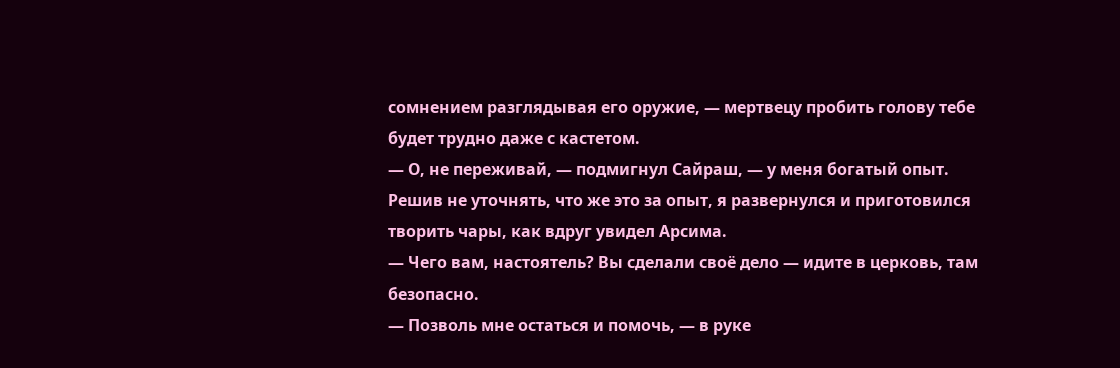сомнением разглядывая его оружие, — мертвецу пробить голову тебе будет трудно даже с кастетом.
— О, не переживай, — подмигнул Сайраш, — у меня богатый опыт.
Решив не уточнять, что же это за опыт, я развернулся и приготовился творить чары, как вдруг увидел Арсима.
— Чего вам, настоятель? Вы сделали своё дело — идите в церковь, там безопасно.
— Позволь мне остаться и помочь, — в руке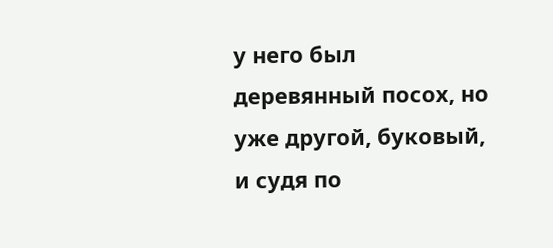у него был деревянный посох, но уже другой, буковый, и судя по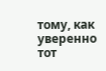тому, как уверенно тот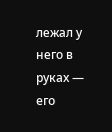лежал у него в руках — его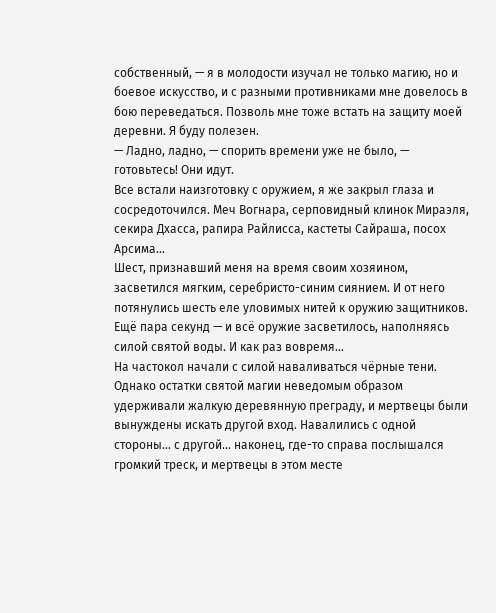собственный, — я в молодости изучал не только магию, но и боевое искусство, и с разными противниками мне довелось в бою переведаться. Позволь мне тоже встать на защиту моей деревни. Я буду полезен.
— Ладно, ладно, — спорить времени уже не было, — готовьтесь! Они идут.
Все встали наизготовку с оружием, я же закрыл глаза и сосредоточился. Меч Вогнара, серповидный клинок Мираэля, секира Дхасса, рапира Райлисса, кастеты Сайраша, посох Арсима…
Шест, признавший меня на время своим хозяином, засветился мягким, серебристо-синим сиянием. И от него потянулись шесть еле уловимых нитей к оружию защитников. Ещё пара секунд — и всё оружие засветилось, наполняясь силой святой воды. И как раз вовремя…
На частокол начали с силой наваливаться чёрные тени. Однако остатки святой магии неведомым образом удерживали жалкую деревянную преграду, и мертвецы были вынуждены искать другой вход. Навалились с одной стороны… с другой… наконец, где-то справа послышался громкий треск, и мертвецы в этом месте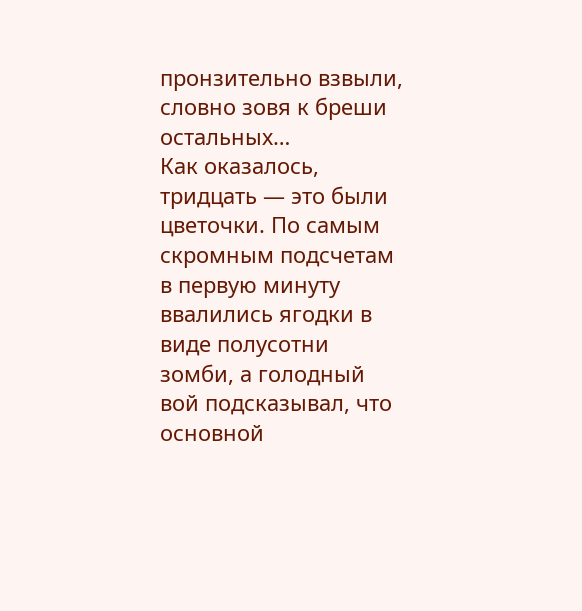пронзительно взвыли, словно зовя к бреши остальных…
Как оказалось, тридцать — это были цветочки. По самым скромным подсчетам в первую минуту ввалились ягодки в виде полусотни зомби, а голодный вой подсказывал, что основной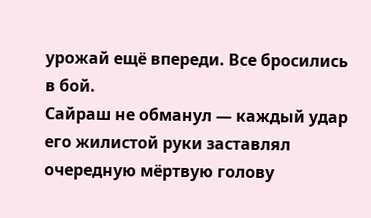урожай ещё впереди. Все бросились в бой.
Сайраш не обманул — каждый удар его жилистой руки заставлял очередную мёртвую голову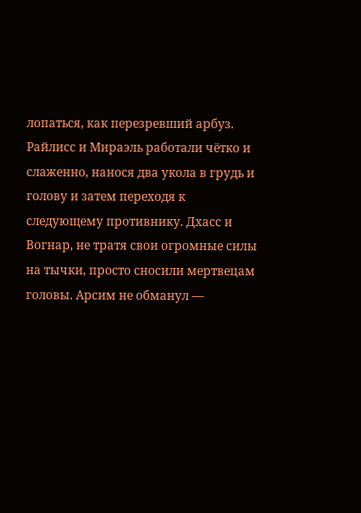лопаться, как перезревший арбуз. Райлисс и Мираэль работали чётко и слаженно, нанося два укола в грудь и голову и затем переходя к следующему противнику. Дхасс и Вогнар, не тратя свои огромные силы на тычки, просто сносили мертвецам головы. Арсим не обманул —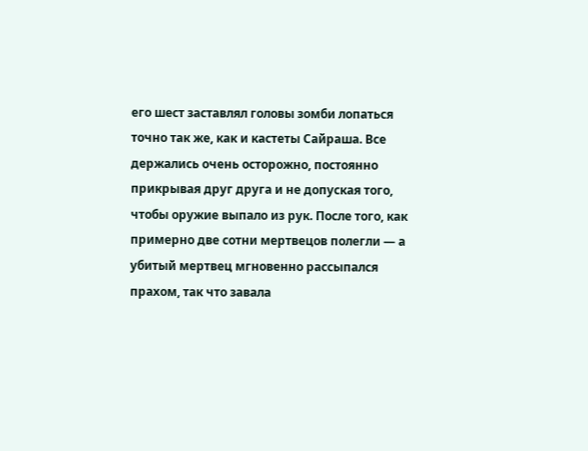его шест заставлял головы зомби лопаться точно так же, как и кастеты Сайраша. Все держались очень осторожно, постоянно прикрывая друг друга и не допуская того, чтобы оружие выпало из рук. После того, как примерно две сотни мертвецов полегли — а убитый мертвец мгновенно рассыпался прахом, так что завала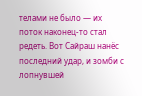телами не было — их поток наконец-то стал редеть. Вот Сайраш нанёс последний удар, и зомби с лопнувшей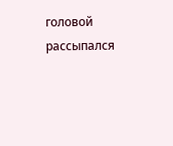головой рассыпался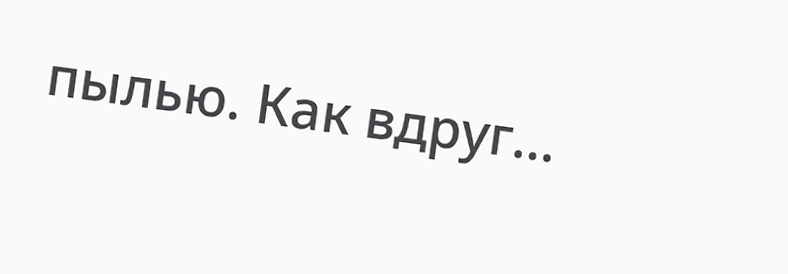пылью. Как вдруг…